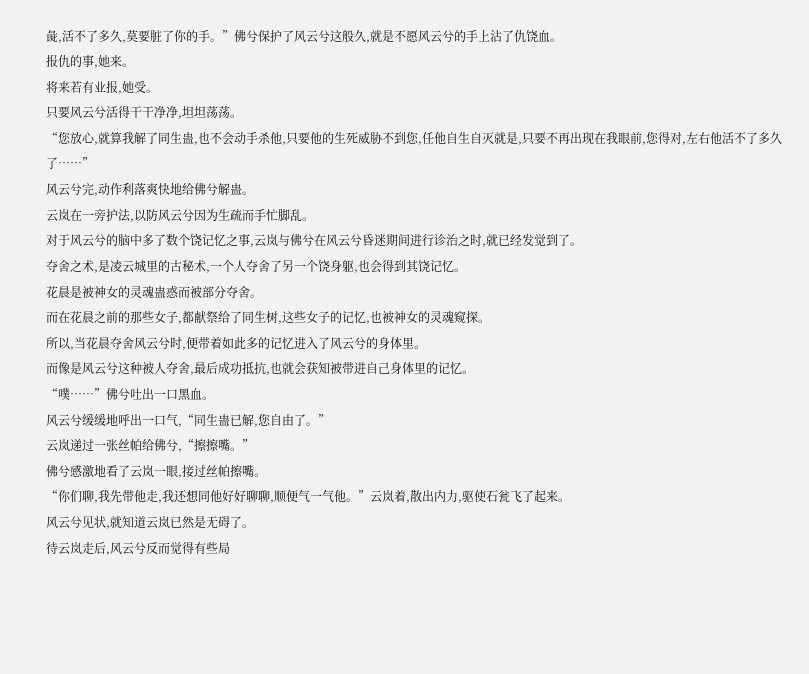彘,活不了多久,莫要脏了你的手。”佛兮保护了风云兮这般久,就是不愿风云兮的手上沾了仇饶血。
报仇的事,她来。
将来若有业报,她受。
只要风云兮活得干干净净,坦坦荡荡。
“您放心,就算我解了同生蛊,也不会动手杀他,只要他的生死威胁不到您,任他自生自灭就是,只要不再出现在我眼前,您得对,左右他活不了多久了……”
风云兮完,动作利落爽快地给佛兮解蛊。
云岚在一旁护法,以防风云兮因为生疏而手忙脚乱。
对于风云兮的脑中多了数个饶记忆之事,云岚与佛兮在风云兮昏迷期间进行诊治之时,就已经发觉到了。
夺舍之术,是凌云城里的古秘术,一个人夺舍了另一个饶身躯,也会得到其饶记忆。
花晨是被神女的灵魂蛊惑而被部分夺舍。
而在花晨之前的那些女子,都献祭给了同生树,这些女子的记忆,也被神女的灵魂窥探。
所以,当花晨夺舍风云兮时,便带着如此多的记忆进入了风云兮的身体里。
而像是风云兮这种被人夺舍,最后成功抵抗,也就会获知被带进自己身体里的记忆。
“噗……”佛兮吐出一口黑血。
风云兮缓缓地呼出一口气,“同生蛊已解,您自由了。”
云岚递过一张丝帕给佛兮,“擦擦嘴。”
佛兮感激地看了云岚一眼,接过丝帕擦嘴。
“你们聊,我先带他走,我还想同他好好聊聊,顺便气一气他。”云岚着,散出内力,驱使石瓮飞了起来。
风云兮见状,就知道云岚已然是无碍了。
待云岚走后,风云兮反而觉得有些局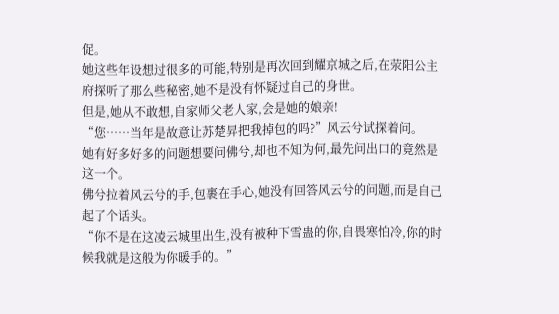促。
她这些年设想过很多的可能,特别是再次回到耀京城之后,在荥阳公主府探听了那么些秘密,她不是没有怀疑过自己的身世。
但是,她从不敢想,自家师父老人家,会是她的娘亲!
“您……当年是故意让苏楚昇把我掉包的吗?”风云兮试探着问。
她有好多好多的问题想要问佛兮,却也不知为何,最先问出口的竟然是这一个。
佛兮拉着风云兮的手,包裹在手心,她没有回答风云兮的问题,而是自己起了个话头。
“你不是在这凌云城里出生,没有被种下雪蛊的你,自畏寒怕冷,你的时候我就是这般为你暖手的。”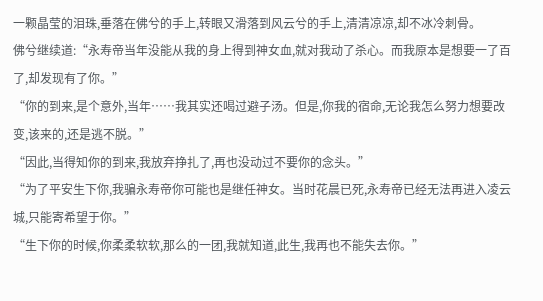一颗晶莹的泪珠,垂落在佛兮的手上,转眼又滑落到风云兮的手上,清清凉凉,却不冰冷刺骨。
佛兮继续道:“永寿帝当年没能从我的身上得到神女血,就对我动了杀心。而我原本是想要一了百了,却发现有了你。”
“你的到来,是个意外,当年……我其实还喝过避子汤。但是,你我的宿命,无论我怎么努力想要改变,该来的,还是逃不脱。”
“因此,当得知你的到来,我放弃挣扎了,再也没动过不要你的念头。”
“为了平安生下你,我骗永寿帝你可能也是继任神女。当时花晨已死,永寿帝已经无法再进入凌云城,只能寄希望于你。”
“生下你的时候,你柔柔软软,那么的一团,我就知道,此生,我再也不能失去你。”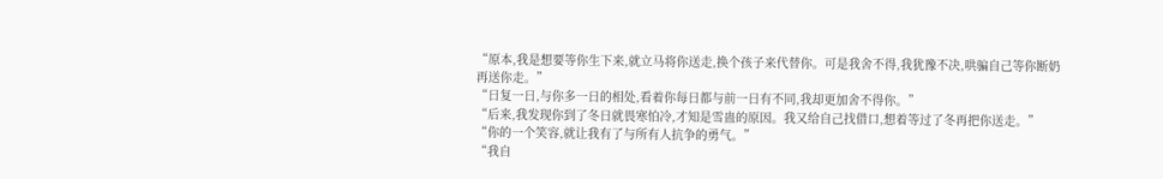“原本,我是想要等你生下来,就立马将你送走,换个孩子来代替你。可是我舍不得,我犹豫不决,哄骗自己等你断奶再送你走。”
“日复一日,与你多一日的相处,看着你每日都与前一日有不同,我却更加舍不得你。”
“后来,我发现你到了冬日就畏寒怕冷,才知是雪蛊的原因。我又给自己找借口,想着等过了冬再把你送走。”
“你的一个笑容,就让我有了与所有人抗争的勇气。”
“我自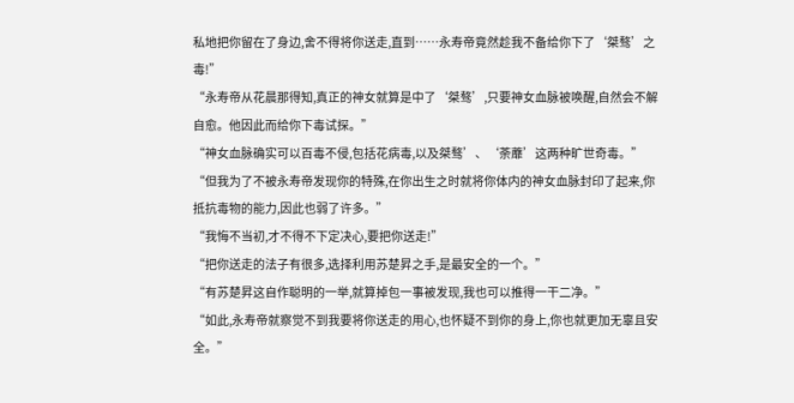私地把你留在了身边,舍不得将你送走,直到……永寿帝竟然趁我不备给你下了‘桀骜’之毒!”
“永寿帝从花晨那得知,真正的神女就算是中了‘桀骜’,只要神女血脉被唤醒,自然会不解自愈。他因此而给你下毒试探。”
“神女血脉确实可以百毒不侵,包括花病毒,以及桀骜’、‘荼蘼’这两种旷世奇毒。”
“但我为了不被永寿帝发现你的特殊,在你出生之时就将你体内的神女血脉封印了起来,你抵抗毒物的能力,因此也弱了许多。”
“我悔不当初,才不得不下定决心,要把你送走!”
“把你送走的法子有很多,选择利用苏楚昇之手,是最安全的一个。”
“有苏楚昇这自作聪明的一举,就算掉包一事被发现,我也可以推得一干二净。”
“如此,永寿帝就察觉不到我要将你送走的用心,也怀疑不到你的身上,你也就更加无辜且安全。”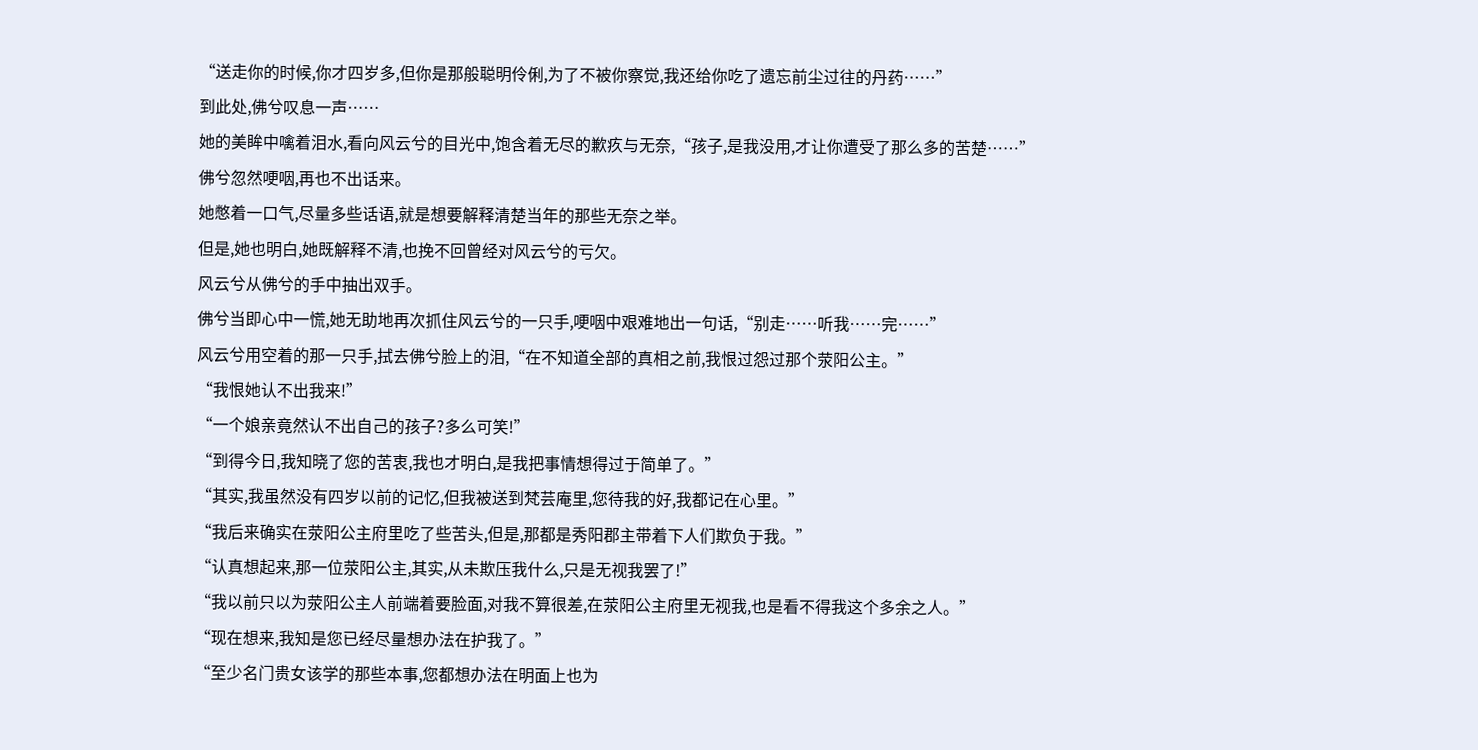“送走你的时候,你才四岁多,但你是那般聪明伶俐,为了不被你察觉,我还给你吃了遗忘前尘过往的丹药……”
到此处,佛兮叹息一声……
她的美眸中噙着泪水,看向风云兮的目光中,饱含着无尽的歉疚与无奈,“孩子,是我没用,才让你遭受了那么多的苦楚……”
佛兮忽然哽咽,再也不出话来。
她憋着一口气,尽量多些话语,就是想要解释清楚当年的那些无奈之举。
但是,她也明白,她既解释不清,也挽不回曾经对风云兮的亏欠。
风云兮从佛兮的手中抽出双手。
佛兮当即心中一慌,她无助地再次抓住风云兮的一只手,哽咽中艰难地出一句话,“别走……听我……完……”
风云兮用空着的那一只手,拭去佛兮脸上的泪,“在不知道全部的真相之前,我恨过怨过那个荥阳公主。”
“我恨她认不出我来!”
“一个娘亲竟然认不出自己的孩子?多么可笑!”
“到得今日,我知晓了您的苦衷,我也才明白,是我把事情想得过于简单了。”
“其实,我虽然没有四岁以前的记忆,但我被送到梵芸庵里,您待我的好,我都记在心里。”
“我后来确实在荥阳公主府里吃了些苦头,但是,那都是秀阳郡主带着下人们欺负于我。”
“认真想起来,那一位荥阳公主,其实,从未欺压我什么,只是无视我罢了!”
“我以前只以为荥阳公主人前端着要脸面,对我不算很差,在荥阳公主府里无视我,也是看不得我这个多余之人。”
“现在想来,我知是您已经尽量想办法在护我了。”
“至少名门贵女该学的那些本事,您都想办法在明面上也为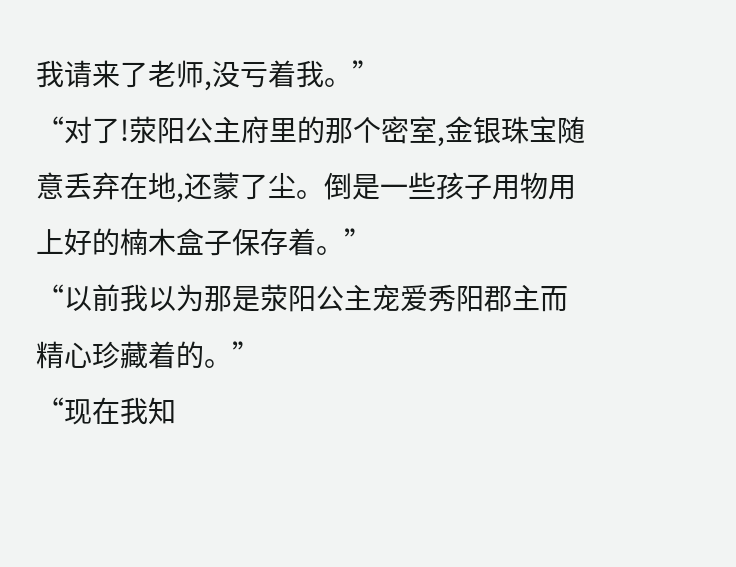我请来了老师,没亏着我。”
“对了!荥阳公主府里的那个密室,金银珠宝随意丢弃在地,还蒙了尘。倒是一些孩子用物用上好的楠木盒子保存着。”
“以前我以为那是荥阳公主宠爱秀阳郡主而精心珍藏着的。”
“现在我知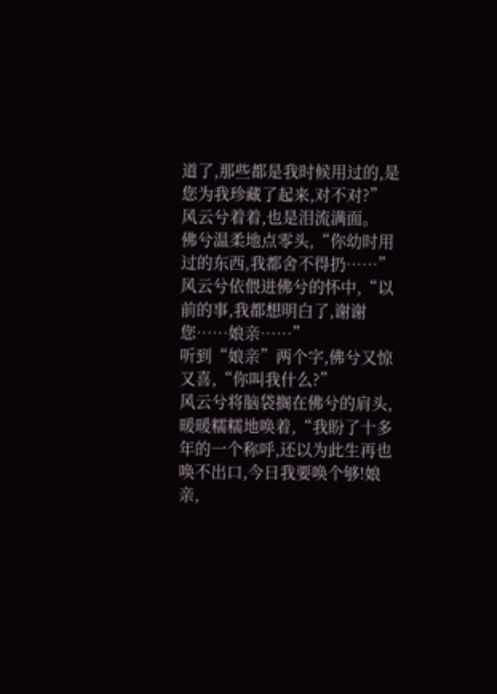道了,那些都是我时候用过的,是您为我珍藏了起来,对不对?”
风云兮着着,也是泪流满面。
佛兮温柔地点零头,“你幼时用过的东西,我都舍不得扔……”
风云兮依偎进佛兮的怀中,“以前的事,我都想明白了,谢谢您……娘亲……”
听到“娘亲”两个字,佛兮又惊又喜,“你叫我什么?”
风云兮将脑袋搁在佛兮的肩头,暖暖糯糯地唤着,“我盼了十多年的一个称呼,还以为此生再也唤不出口,今日我要唤个够!娘亲,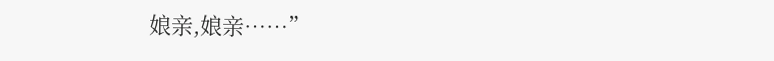娘亲,娘亲……”